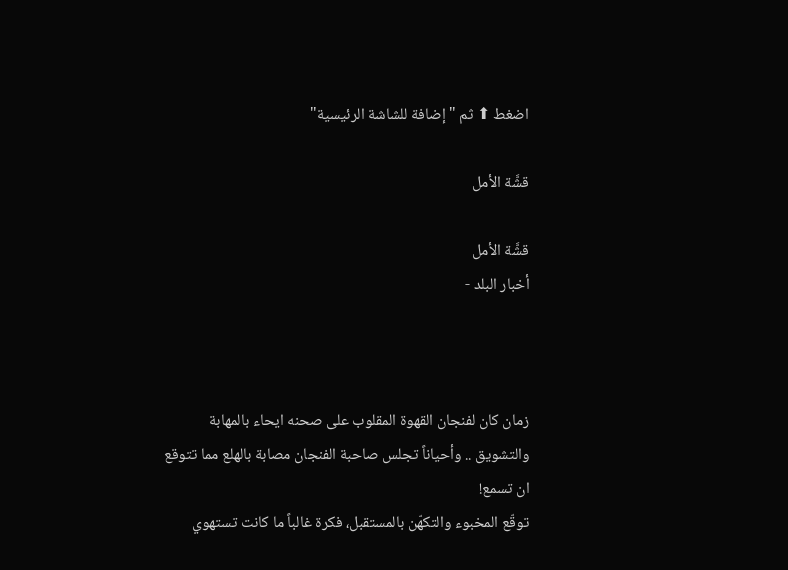اضغط ⬆ ثم "إضافة للشاشة الرئيسية"

قشَّة الأمل

قشَّة الأمل
أخبار البلد -



زمان كان لفنجان القهوة المقلوب على صحنه ايحاء بالمهابة والتشويق .. وأحياناً تجلس صاحبة الفنجان مصابة بالهلع مما تتوقع ان تسمع!
توقّع المخبوء والتكهّن بالمستقبل، فكرة غالباً ما كانت تستهوي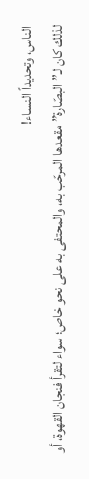الناس، وتحديداً النساء!
لذلك كان لـ”البصّارة” مقعدها المرحّب به، والمحتفى به على نحو خاص؛ سواء لتقرأ فنجان القهوة، أو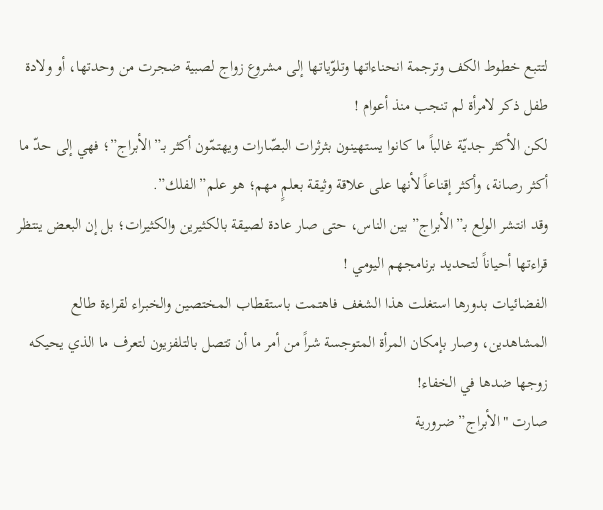لتتبع خطوط الكف وترجمة انحناءاتها وتلوّياتها إلى مشروع زواج لصبية ضجرت من وحدتها، أو ولادة طفل ذكر لامرأة لم تنجب منذ أعوام !
لكن الأكثر جديّة غالباً ما كانوا يستهينون بثرثرات البصّارات ويهتمّون أكثر بـ”الأبراج”؛ فهي إلى حدّ ما أكثر رصانة، وأكثر إقناعاً لأنها على علاقة وثيقة بعلمٍ مهم؛ هو علم”الفلك”.
وقد انتشر الولع بـ”الأبراج” بين الناس، حتى صار عادة لصيقة بالكثيرين والكثيرات؛ بل إن البعض ينتظر قراءتها أحياناً لتحديد برنامجهم اليومي !
الفضائيات بدورها استغلت هذا الشغف فاهتمت باستقطاب المختصين والخبراء لقراءة طالع المشاهدين، وصار بإمكان المرأة المتوجسة شراً من أمر ما أن تتصل بالتلفزيون لتعرف ما الذي يحيكه زوجها ضدها في الخفاء!
صارت "الأبراج” ضرورية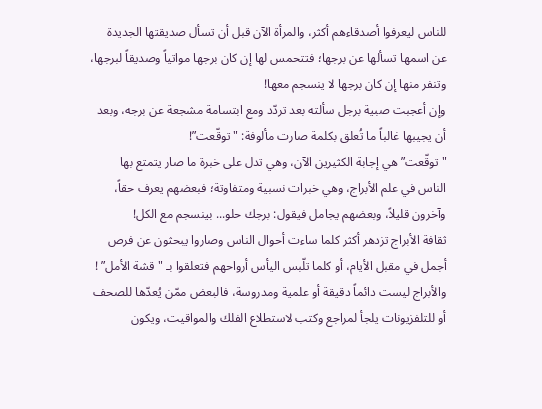للناس ليعرفوا أصدقاءهم أكثر، والمرأة الآن قبل أن تسأل صديقتها الجديدة عن اسمها تسألها عن برجها؛ فتتحمس لها إن كان برجها مواتياً وصديقاً لبرجها، وتنفر منها إن كان برجها لا ينسجم معها!
وإن أعجبت صبية برجل سألته بعد تردّد ومع ابتسامة مشجعة عن برجه، وبعد أن يجيبها غالباً ما تُعلق بكلمة صارت مألوفة: "توقّعت”!
"توقّعت” هي إجابة الكثيرين الآن، وهي تدل على خبرة ما صار يتمتع بها الناس في علم الأبراج، وهي خبرات نسبية ومتفاوتة؛ فبعضهم يعرف حقاً، وآخرون قليلاً، وبعضهم يجامل فيقول: برجك حلو... بينسجم مع الكل!
ثقافة الأبراج تزدهر أكثر كلما ساءت أحوال الناس وصاروا يبحثون عن فرص أجمل في مقبل الأيام، أو كلما تلّبس اليأس أرواحهم فتعلقوا بـ "قشة الأمل” !
والأبراج ليست دائماً دقيقة أو علمية ومدروسة، فالبعض ممّن يُعدّها للصحف أو للتلفزيونات يلجأ لمراجع وكتب لاستطلاع الفلك والمواقيت، ويكون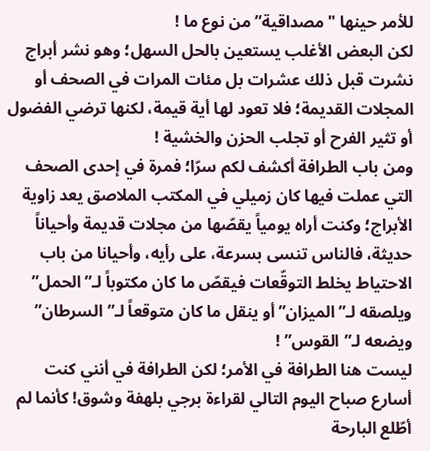للأمر حينها "مصداقية” من نوع ما !
لكن البعض الأغلب يستعين بالحل السهل؛ وهو نشر أبراج نشرت قبل ذلك عشرات بل مئات المرات في الصحف أو المجلات القديمة؛ فلا تعود لها أية قيمة، لكنها ترضي الفضول أو تثير الفرح أو تجلب الحزن والخشية !
ومن باب الطرافة أكشف لكم سرّا؛ فمرة في إحدى الصحف التي عملت فيها كان زميلي في المكتب الملاصق يعد زاوية الأبراج؛ وكنت أراه يومياً يقصّها من مجلات قديمة وأحياناً حديثة، فالناس تنسى بسرعة، على رأيه، وأحيانا من باب الاحتياط يخلط التوقّعات فيقصّ ما كان مكتوباً لـ”الحمل” ويلصقه لـ”الميزان” أو ينقل ما كان متوقعاً لـ”السرطان” ويضعه لـ”القوس” !
ليست هنا الطرافة في الأمر؛ لكن الطرافة في أنني كنت أسارع صباح اليوم التالي لقراءة برجي بلهفة وشوق! كأنما لم أطّلع البارحة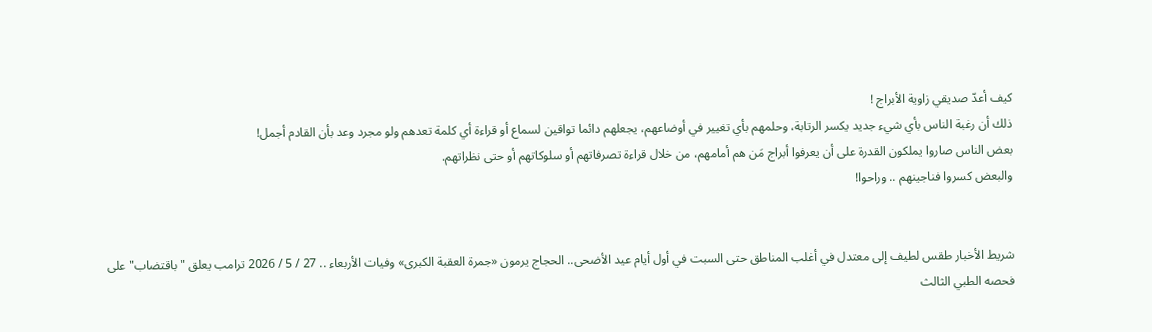كيف أعدّ صديقي زاوية الأبراج !
ذلك أن رغبة الناس بأي شيء جديد يكسر الرتابة، وحلمهم بأي تغيير في أوضاعهم، يجعلهم دائما تواقين لسماع أو قراءة أي كلمة تعدهم ولو مجرد وعد بأن القادم أجمل!
بعض الناس صاروا يملكون القدرة على أن يعرفوا أبراج مَن هم أمامهم، من خلال قراءة تصرفاتهم أو سلوكاتهم أو حتى نظراتهم.
والبعض كسروا فناجينهم .. وراحوا!


شريط الأخبار طقس لطيف إلى معتدل في أغلب المناطق حتى السبت في أول أيام عيد الأضحى.. الحجاج يرمون «جمرة العقبة الكبرى» وفيات الأربعاء .. 27 / 5 / 2026 ترامب يعلق "باقتضاب" على فحصه الطبي الثالث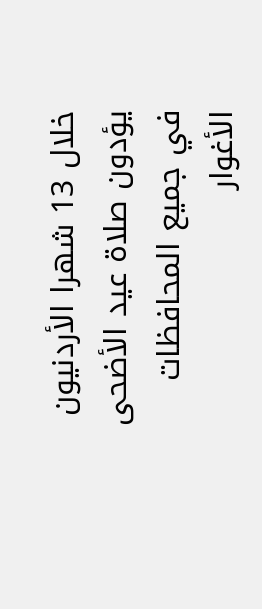خلال 13 شهرا الأردنيون يؤدون صلاة عيد الأضحى في جميع المحافظات الأغوار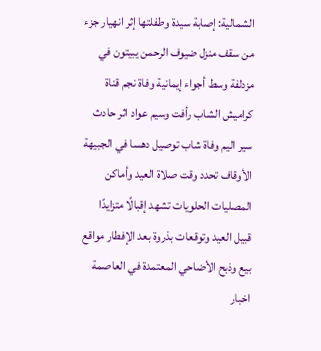الشمالية: إصابة سيدة وطفلتها إثر انهيار جزء من سقف منزل ضيوف الرحمن يبيتون في مزدلفة وسط أجواء إيمانية وفاة نجم قناة كراميش الشاب رأفت وسيم عواد اثر حادث سير اليم وفاة شاب توصيل دهسا في الجبيهة الأوقاف تحدد وقت صلاة العيد وأماكن المصليات الحلويات تشهد إقبالًا متزايدًا قبيل العيد وتوقعات بذروة بعد الإفطار مواقع بيع وذبح الأضاحي المعتمدة في العاصمة اخبار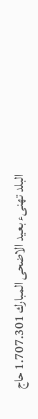البلد تهنىء بعيد الاضحى المبارك 1.707.301 حاج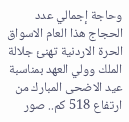وحاجة إجمالي عدد الحجاج هذا العام الاسواق الحرة الاردنية تهنئ جلالة الملك وولي العهد بمناسبة عيد الاضحى المبارك من ارتفاع 518 كم.. صور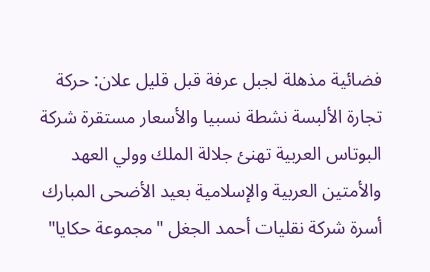فضائية مذهلة لجبل عرفة قبل قليل علان: حركة تجارة الألبسة نشطة نسبيا والأسعار مستقرة شركة البوتاس العربية تهنئ جلالة الملك وولي العهد والأمتين العربية والإسلامية بعيد الأضحى المبارك أسرة شركة نقليات أحمد الجغل "مجموعة حكايا"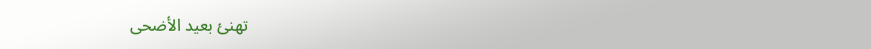تهنئ بعيد الأضحى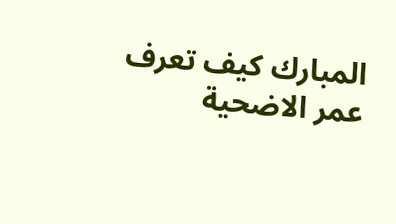المبارك كيف تعرف عمر الاضحية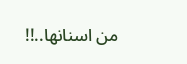من اسنانها..!!